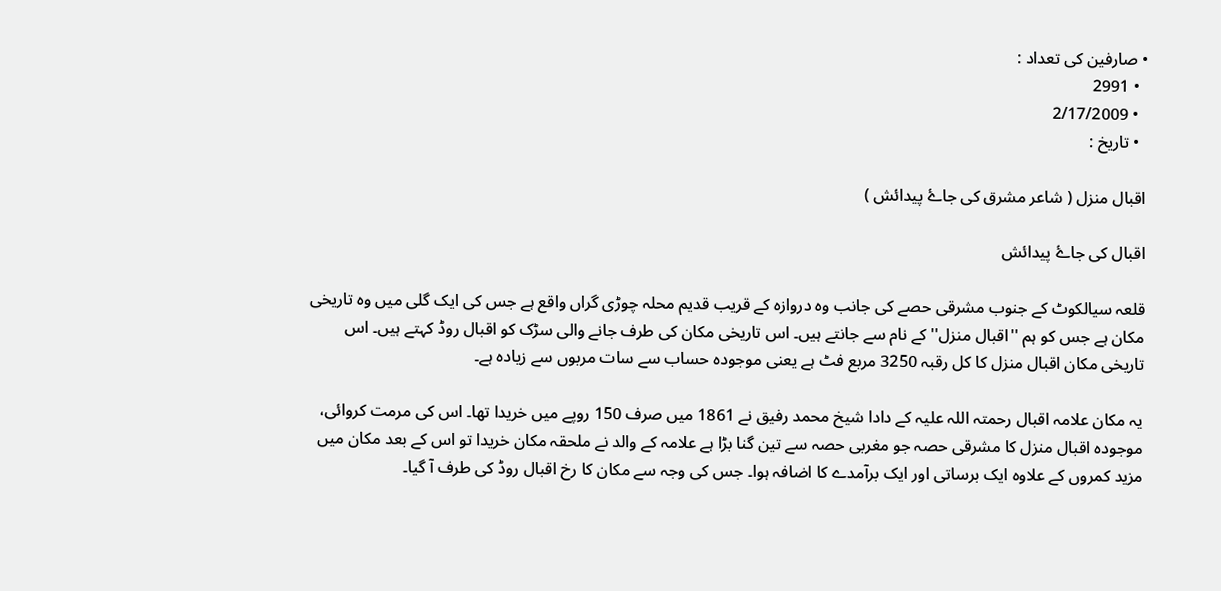• صارفین کی تعداد :
  • 2991
  • 2/17/2009
  • تاريخ :

اقبال منزل ( شاعر مشرق کی جاۓ پیدائش )

اقبال کی جاۓ پیدائش

قلعہ سیالکوٹ کے جنوب مشرقی حصے کی جانب وہ دروازہ کے قریب قدیم محلہ چوڑی گراں واقع ہے جس کی ایک گلی میں وہ تاریخی مکان ہے جس کو ہم ''اقبال منزل''کے نام سے جانتے ہیں۔ اس تاریخی مکان کی طرف جانے والی سڑک کو اقبال روڈ کہتے ہیں۔ اس تاریخی مکان اقبال منزل کا کل رقبہ 3250 مربع فٹ ہے یعنی موجودہ حساب سے سات مربوں سے زیادہ ہے۔

یہ مکان علامہ اقبال رحمتہ اللہ علیہ کے دادا شیخ محمد رفیق نے 1861 میں صرف 150 روپے میں خریدا تھا۔ اس کی مرمت کروائی، موجودہ اقبال منزل کا مشرقی حصہ جو مغربی حصہ سے تین گنا بڑا ہے علامہ کے والد نے ملحقہ مکان خریدا تو اس کے بعد مکان میں مزید کمروں کے علاوہ ایک برساتی اور ایک برآمدے کا اضافہ ہوا۔ جس کی وجہ سے مکان کا رخ اقبال روڈ کی طرف آ گیا۔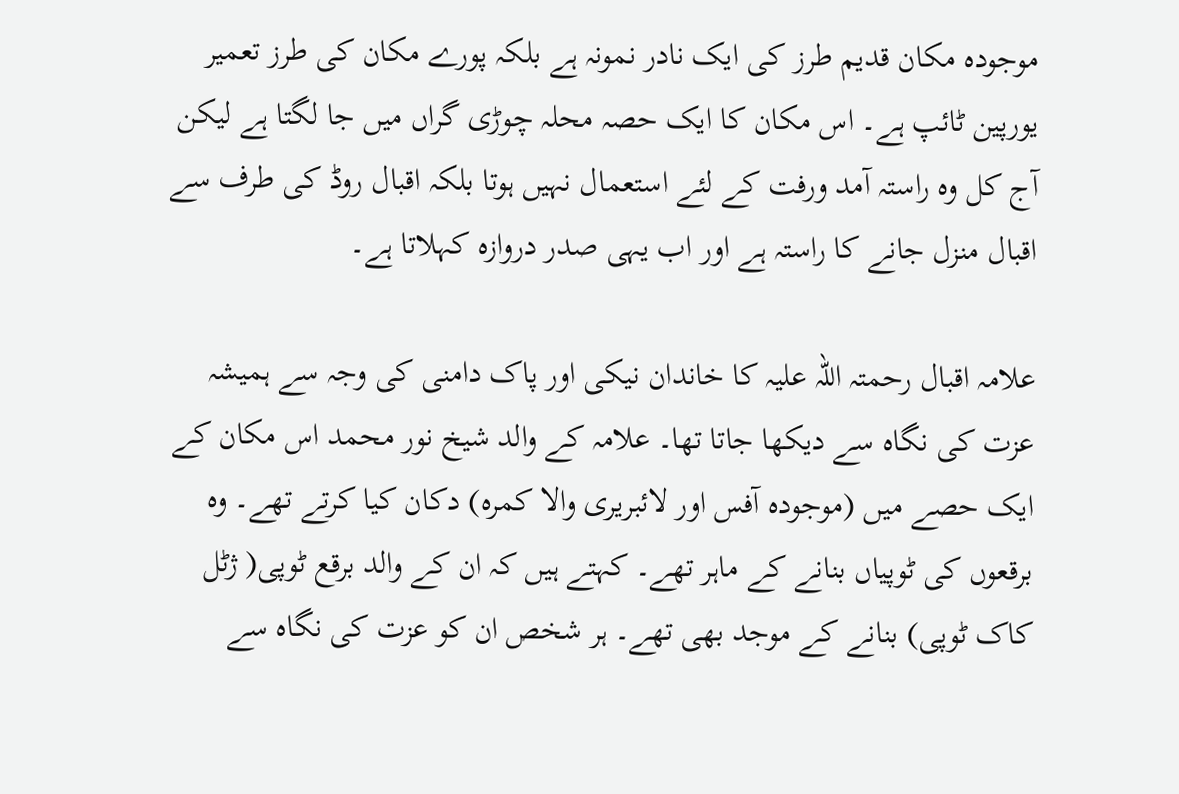موجودہ مکان قدیم طرز کی ایک نادر نمونہ ہے بلکہ پورے مکان کی طرز تعمیر یورپین ٹائپ ہے۔ اس مکان کا ایک حصہ محلہ چوڑی گراں میں جا لگتا ہے لیکن آج کل وہ راستہ آمد ورفت کے لئے استعمال نہیں ہوتا بلکہ اقبال روڈ کی طرف سے اقبال منزل جانے کا راستہ ہے اور اب یہی صدر دروازہ کہلاتا ہے۔

علامہ اقبال رحمتہ اللہ علیہ کا خاندان نیکی اور پاک دامنی کی وجہ سے ہمیشہ عزت کی نگاہ سے دیکھا جاتا تھا۔ علامہ کے والد شیخ نور محمد اس مکان کے ایک حصے میں (موجودہ آفس اور لائبریری والا کمرہ) دکان کیا کرتے تھے۔ وہ برقعوں کی ٹوپیاں بنانے کے ماہر تھے۔ کہتے ہیں کہ ان کے والد برقع ٹوپی( ژٹل کاک ٹوپی) بنانے کے موجد بھی تھے۔ ہر شخص ان کو عزت کی نگاہ سے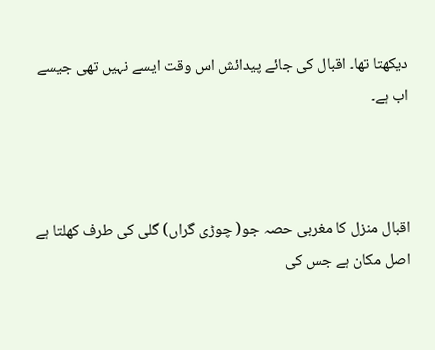دیکھتا تھا۔ اقبال کی جائے پیدائش اس وقت ایسے نہیں تھی جیسے اب ہے۔



اقبال منزل کا مغربی حصہ جو( چوڑی گراں) گلی کی طرف کھلتا ہے اصل مکان ہے جس کی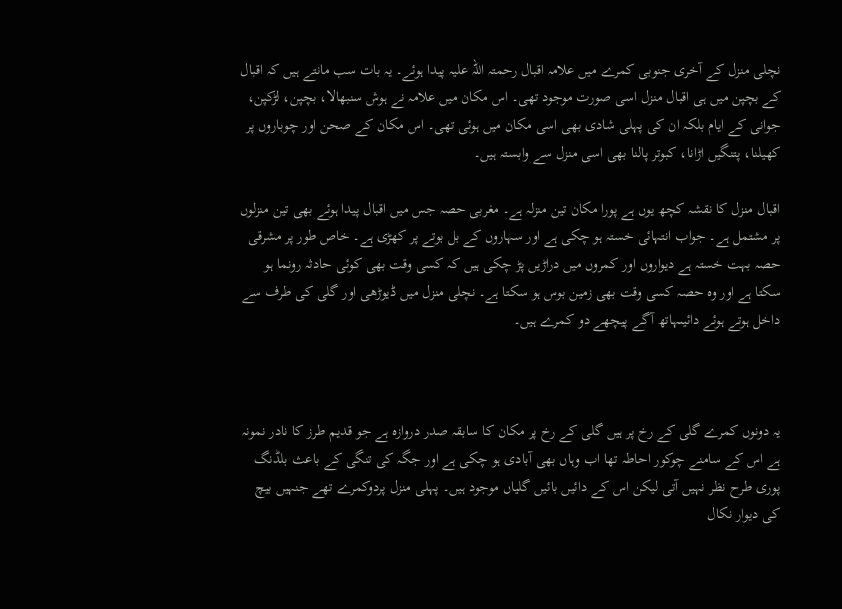نچلی منزل کے آخری جنوبی کمرے میں علامہ اقبال رحمتہ اللہ علیہ پیدا ہوئے۔ یہ بات سب مانتے ہیں کہ اقبال کے بچپن میں ہی اقبال منزل اسی صورت موجود تھی۔ اس مکان میں علامہ نے ہوش سنبھالا، بچپن، لڑکپن، جوانی کے ایام بلکہ ان کی پہلی شادی بھی اسی مکان میں ہوئی تھی۔ اس مکان کے صحن اور چوباروں پر کھیلنا، پتنگیں اڑانا، کبوتر پالنا بھی اسی منزل سے وابستہ ہیں۔

اقبال منزل کا نقشہ کچھ یوں ہے پورا مکان تین منزلہ ہے۔ مغربی حصہ جس میں اقبال پیدا ہوئے بھی تین منزلوں پر مشتمل ہے۔ جواب انتہائی خستہ ہو چکی ہے اور سہاروں کے بل بوتے پر کھڑی ہے۔ خاص طور پر مشرقی حصہ بہت خستہ ہے دیواروں اور کمروں میں دراڑیں پڑ چکی ہیں کہ کسی وقت بھی کوئی حادثہ رونما ہو سکتا ہے اور وہ حصہ کسی وقت بھی زمین بوس ہو سکتا ہے۔ نچلی منزل میں ڈیوڑھی اور گلی کی طرف سے داخل ہوتے ہوئے دائیںہاتھ آگے پیچھے دو کمرے ہیں۔



یہ دونوں کمرے گلی کے رخ پر ہیں گلی کے رخ پر مکان کا سابقہ صدر دروازہ ہے جو قدیم طرز کا نادر نمونہ ہے اس کے سامنے چوکور احاطہ تھا اب وہاں بھی آبادی ہو چکی ہے اور جگہ کی تنگی کے باعث بلڈنگ پوری طرح نظر نہیں آتی لیکن اس کے دائیں بائیں گلیاں موجود ہیں۔ پہلی منزل پردوکمرے تھے جنہیں بیچ کی دیوار نکال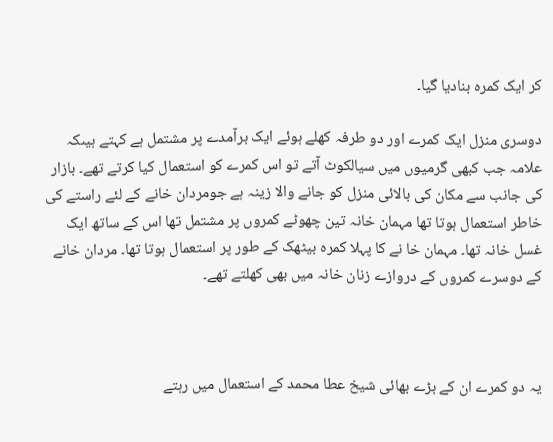کر ایک کمرہ بنادیا گیا۔

دوسری منزل ایک کمرے اور دو طرفہ کھلے ہوئے ایک برآمدے پر مشتمل ہے کہتے ہیںکہ علامہ جب کبھی گرمیوں میں سیالکوٹ آتے تو اس کمرے کو استعمال کیا کرتے تھے۔ بازار کی جانب سے مکان کی بالائی منزل کو جانے والا زینہ ہے جومردان خانے کے لئے راستے کی خاطر استعمال ہوتا تھا مہمان خانہ تین چھوٹے کمروں پر مشتمل تھا اس کے ساتھ ایک غسل خانہ تھا۔ مہمان خا نے کا پہلا کمرہ بیٹھک کے طور پر استعمال ہوتا تھا۔ مردان خانے کے دوسرے کمروں کے دروازے زنان خانہ میں بھی کھلتے تھے۔



یہ دو کمرے ان کے بڑے بھائی شیخ عطا محمد کے استعمال میں رہتے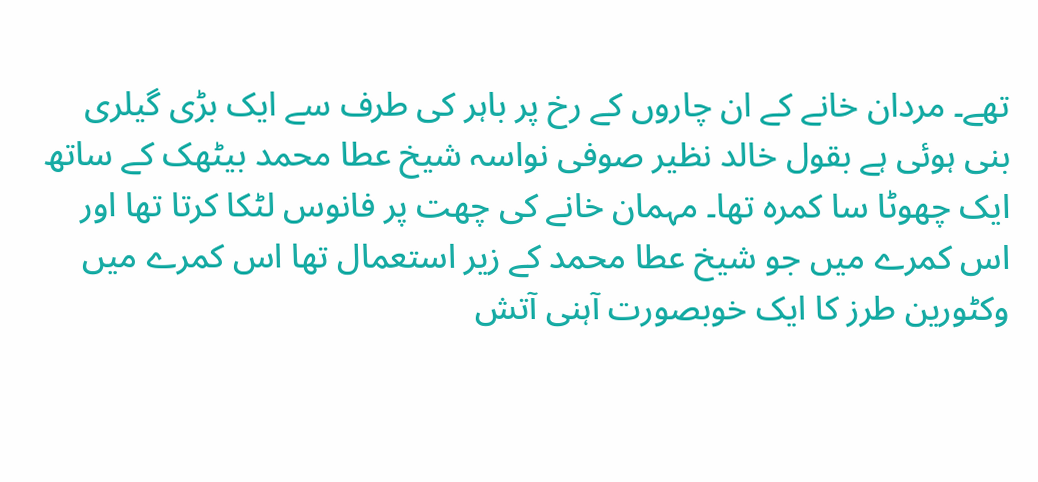تھے۔ مردان خانے کے ان چاروں کے رخ پر باہر کی طرف سے ایک بڑی گیلری بنی ہوئی ہے بقول خالد نظیر صوفی نواسہ شیخ عطا محمد بیٹھک کے ساتھ ایک چھوٹا سا کمرہ تھا۔ مہمان خانے کی چھت پر فانوس لٹکا کرتا تھا اور اس کمرے میں جو شیخ عطا محمد کے زیر استعمال تھا اس کمرے میں وکٹورین طرز کا ایک خوبصورت آہنی آتش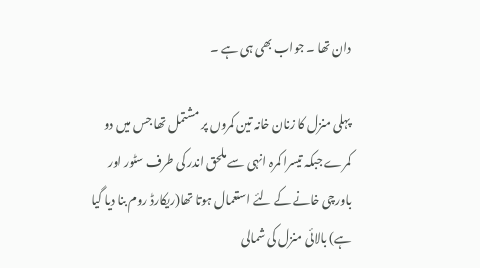دان تھا ۔ جواب بھی ہی ہے ۔

پہلی منزل کا زنان خانہ تین کمروں پر مشتمل تھا جس میں دو کمرے جبکہ تیسرا کمرہ انہی سے ملحق اندر کی طرف سٹور اور باورچی خانے کے لئے استعمال ہوتا تھا(ریکارڈ روم بنا دیا گیا ہے) بالائی منزل کی شمالی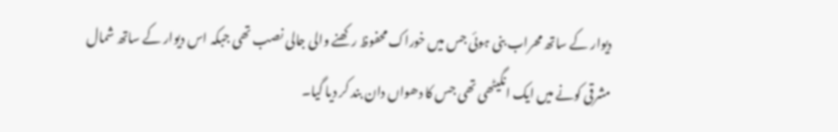دیوار کے ساتھ محراب بنی ہوئی جس میں خوراک محفوظ رکھنے والی جالی نصب تھی جبکہ اس دیوار کے ساتھ شمال مشرقی کونے میں ایک انگیٹھی تھی جس کا دھواں دان بند کر دیا گیا۔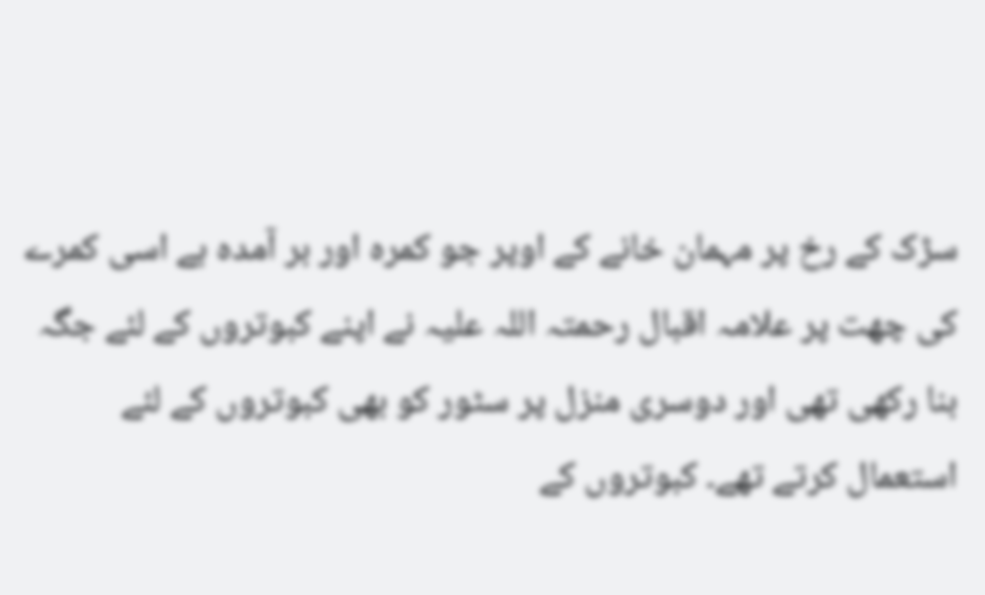سڑک کے رخ پر مہمان خانے کے اوپر جو کمرہ اور بر آمدہ ہے اسی کمرے کی چھت پر علامہ اقبال رحمتہ اللہ علیہ نے اپنے کبوتروں کے لئے جگہ بنا رکھی تھی اور دوسری منزل پر سٹور کو بھی کبوتروں کے لئے استعمال کرتے تھے۔ کبوتروں کے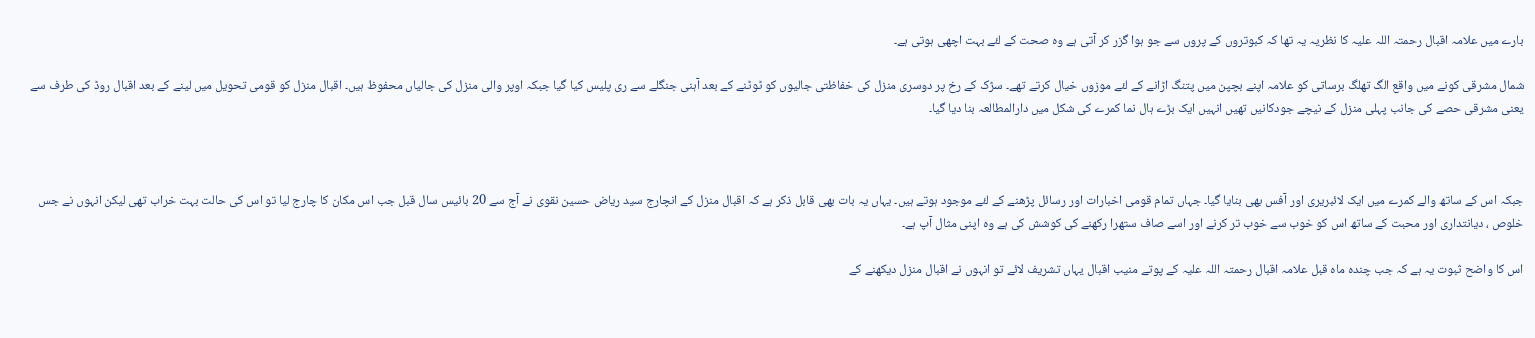بارے میں علامہ اقبال رحمتہ اللہ علیہ کا نظریہ یہ تھا کہ کبوتروں کے پروں سے جو ہوا گزر کر آتی ہے وہ صحت کے لئے بہت اچھی ہوتی ہے۔

شمال مشرقی کونے میں واقع الگ تھلگ برساتی کو علامہ اپنے بچپن میں پتنگ اڑانے کے لئے موزوں خیال کرتے تھے۔ سڑک کے رخ پر دوسری منزل کی خفاظتی جالیوں کو ٹوٹنے کے بعد آہنی جنگلے سے ری پلیس کیا گیا جبکہ اوپر والی منزل کی جالیاں محفوظ ہیں۔ اقبال منزل کو قومی تحویل میں لینے کے بعد اقبال روڈ کی طرف سے یعنی مشرقی حصے کی جانب پہلی منزل کے نیچے جودکانیں تھیں انہیں ایک بڑے ہال نما کمرے کی شکل میں دارالمطالعہ بنا دیا گیا۔



جبکہ اس کے ساتھ والے کمرے میں ایک لائبریری اور آفس بھی بنایا گیا۔ جہاں تمام قومی اخبارات اور رسائل پڑھنے کے لئے موجود ہوتے ہیں۔ یہاں یہ بات بھی قابل ذکر ہے کہ اقبال منزل کے انچارج سید ریاض حسین نقوی نے آج سے 20 بائیس سال قبل جب اس مکان کا چارج لیا تو اس کی حالت بہت خراب تھی لیکن انہوں نے جس خلوص ، دیانتداری اور محبت کے ساتھ اس کو خوب سے خوب تر کرنے اور اسے صاف ستھرا رکھنے کی کوشش کی ہے وہ اپنی مثال آپ ہے۔

اس کا واضح ثبوت یہ ہے کہ جب چندہ ماہ قبل علامہ اقبال رحمتہ اللہ علیہ کے پوتے منیب اقبال یہاں تشریف لائے تو انہوں نے اقبال منزل دیکھنے کے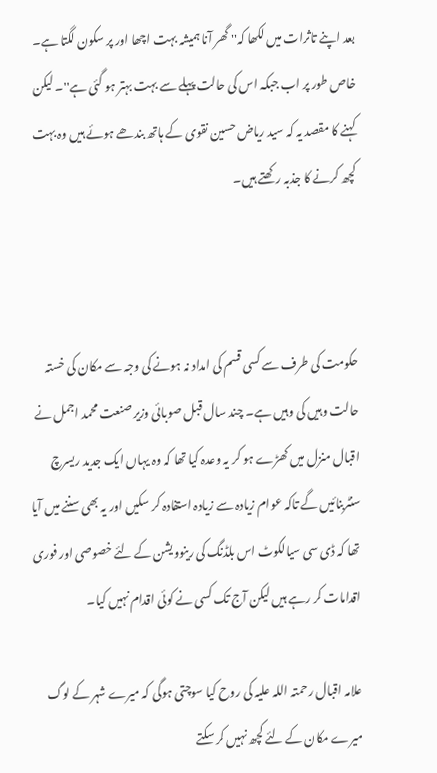بعد اپنے تاثرات میں لکھا کہ'' گھر آنا ہمیشہ بہت اچھا اور پر سکون لگتا ہے۔ خاص طور پر اب جبکہ اس کی حالت پہلے سے بہت بہتر ہو گئی ہے''۔ لیکن کہنے کا مقصد یہ کہ سید ریاض حسین نقوی کے ہاتھ بندھے ہوئے ہیں وہ بہت کچھ کرنے کا جذبہ رکھتے ہیں۔



حکومت کی طرف سے کسی قسم کی امداد نہ ہونے کی وجہ سے مکان کی خستہ حالت وہیں کی وہیں ہے۔ چند سال قبل صوبائی وزیر صنعت محمد اجمل نے اقبال منزل میں کھڑے ہو کر یہ وعدہ کیا تھا کہ وہ یہاں ایک جدید ریسرچ سنٹربنائیں گے تاکہ عوام زیادہ سے زیادہ استفادہ کر سکیں اور یہ بھی سننے میں آیا تھا کہ ڈی سی سیالکوٹ اس بلڈنگ کی رینوویشن کے لئے خصوصی اور فوری اقدامات کر رہے ہیں لیکن آج تک کسی نے کوئی اقدام نہیں کیا۔

علامہ اقبال رحمتہ اللہ علیہ کی روح کیا سوچتی ہوگی کہ میرے شہر کے لوگ میرے مکان کے لئے کچھ نہیں کر سکتے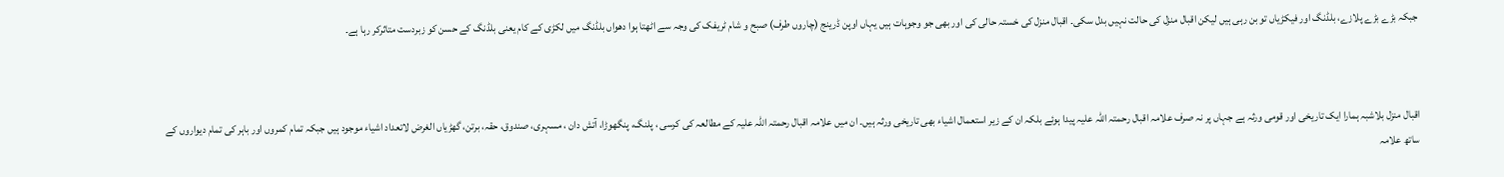جبکہ بڑے بڑے پلازے، بلڈنگ اور فیکڑیاں تو بن رہی ہیں لیکن اقبال منزل کی حالت نہیں بدل سکی۔ اقبال منزل کی خستہ حالی کی اور بھی جو وجوہات ہیں یہاں اوپن ڈرینج (چاروں طرف) صبح و شام ٹریفک کی وجہ سے اٹھتا ہوا دھواں بلڈنگ میں لکڑی کے کام یعنی بلڈنگ کے حسن کو زبردست متاثرکر رہا ہے۔



اقبال منزل بلاشبہ ہمارا ایک تاریخی اور قومی ورثہ ہے جہاں پر نہ صرف علامہ اقبال رحمتہ اللہ علیہ پیدا ہوئے بلکہ ان کے زیر استعمال اشیاء بھی تاریخی ورثہ ہیں۔ ان میں علامہ اقبال رحمتہ اللہ علیہ کے مطالعہ کی کرسی ، پلنگ، پنگھوڑا، آتش دان ، مسہری، صندوق، حقہ، برتن، گھڑیاں الغرض لاتعداد اشیاء موجود ہیں جبکہ تمام کمروں اور باہر کی تمام دیواروں کے ساتھ علامہ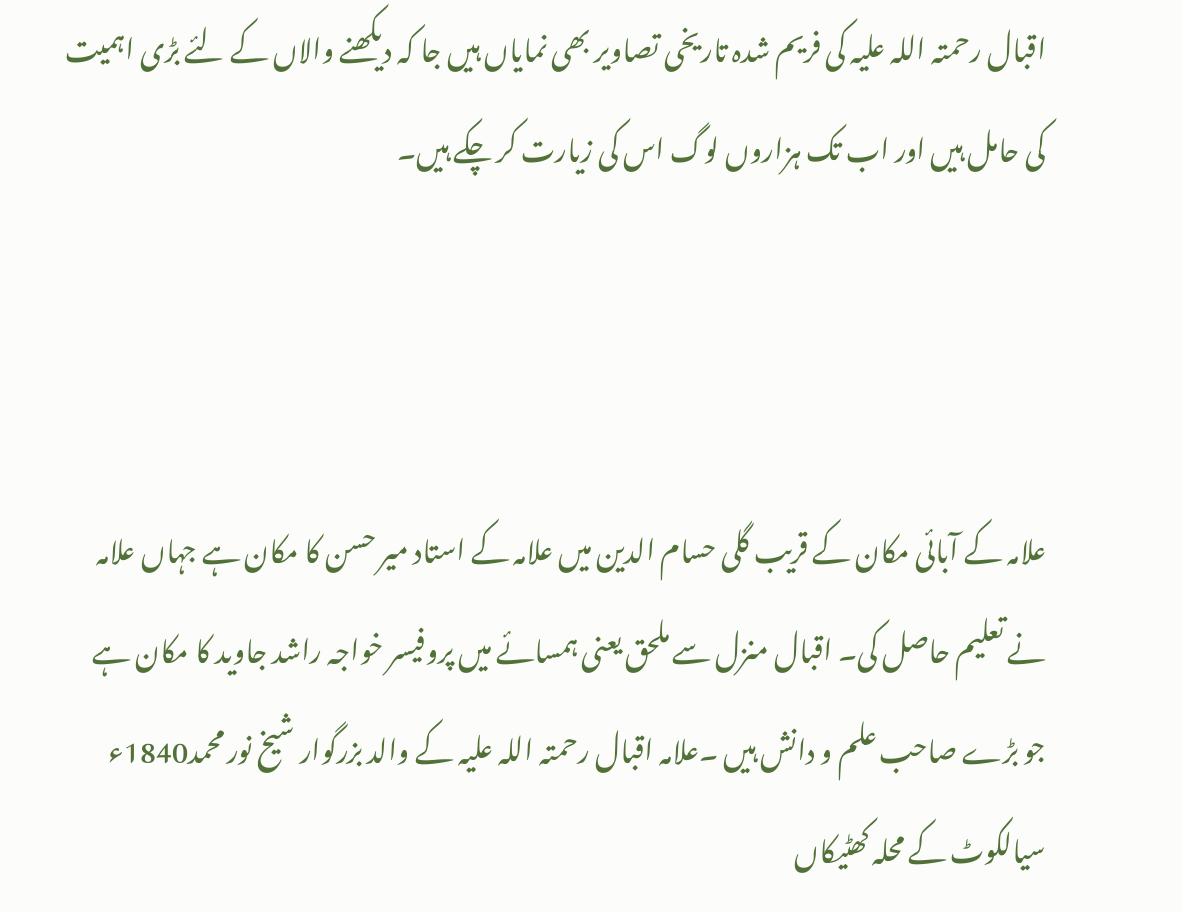اقبال رحمتہ اللہ علیہ کی فریم شدہ تاریخی تصاویر بھی نمایاں ہیں جا کہ دیکھنے والاں کے لئے بڑی اہمیت کی حامل ہیں اور اب تک ہزاروں لوگ اس کی زیارت کر چکے ہیں۔



علامہ کے آبائی مکان کے قریب گلی حسام الدین میں علامہ کے استاد میر حسن کا مکان ہے جہاں علامہ نے تعلیم حاصل کی۔ اقبال منزل سے ملحق یعنی ہمسائے میں پروفیسر خواجہ راشد جاوید کا مکان ہے جو بڑے صاحب علم و دانش ہیں ۔علامہ اقبال رحمتہ اللہ علیہ کے والد بزرگوار شیخ نور محمد1840ء سیالکوٹ کے محلہ کھٹیکاں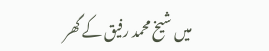میں شیخ محمد رفیق کے گھر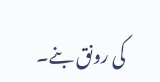کی رونق بنے۔